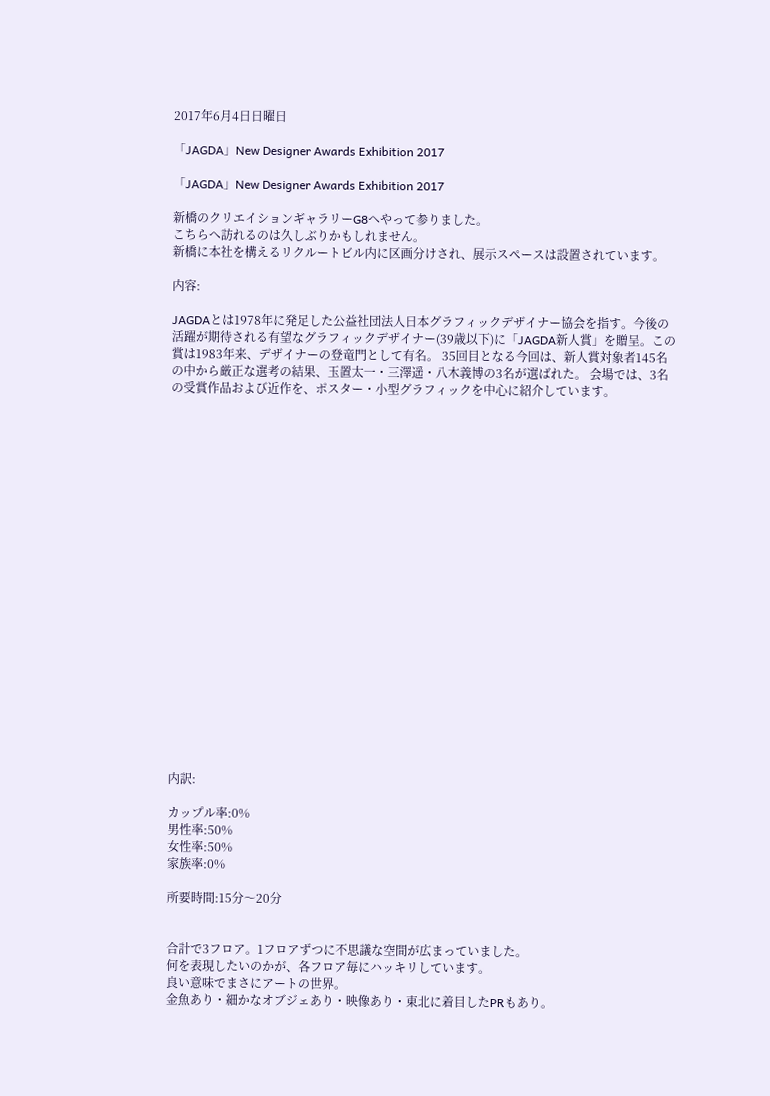2017年6月4日日曜日

「JAGDA」New Designer Awards Exhibition 2017

「JAGDA」New Designer Awards Exhibition 2017

新橋のクリエイションギャラリーG8へやって参りました。
こちらへ訪れるのは久しぶりかもしれません。
新橋に本社を構えるリクルートビル内に区画分けされ、展示スペースは設置されています。

内容:

JAGDAとは1978年に発足した公益社団法人日本グラフィックデザイナー協会を指す。今後の活躍が期待される有望なグラフィックデザイナー(39歳以下)に「JAGDA新人賞」を贈呈。この賞は1983年来、デザイナーの登竜門として有名。 35回目となる今回は、新人賞対象者145名の中から厳正な選考の結果、玉置太一・三澤遥・八木義博の3名が選ばれた。 会場では、3名の受賞作品および近作を、ポスター・小型グラフィックを中心に紹介しています。






















内訳:

カップル率:0%
男性率:50%
女性率:50%
家族率:0%

所要時間:15分〜20分


合計で3フロア。1フロアずつに不思議な空間が広まっていました。
何を表現したいのかが、各フロア毎にハッキリしています。
良い意味でまさにアートの世界。
金魚あり・細かなオブジェあり・映像あり・東北に着目したPRもあり。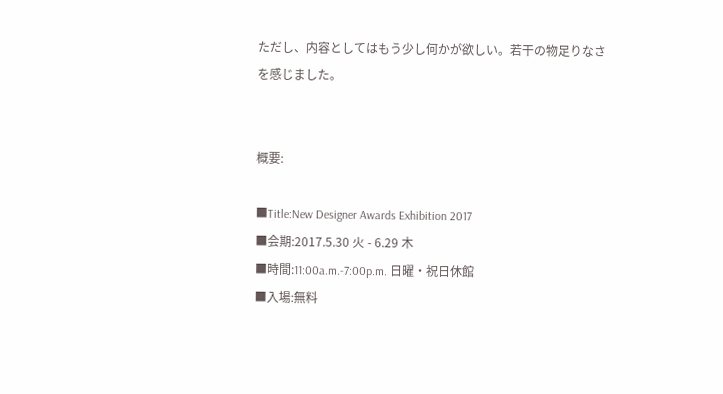ただし、内容としてはもう少し何かが欲しい。若干の物足りなさを感じました。


概要:

■Title:New Designer Awards Exhibition 2017
■会期:2017.5.30 火 - 6.29 木
■時間:11:00a.m.-7:00p.m. 日曜・祝日休館
■入場:無料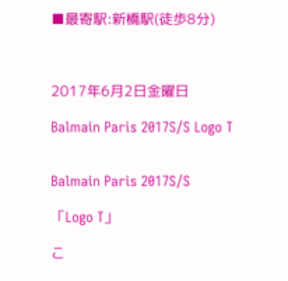■最寄駅:新橋駅(徒歩8分)



2017年6月2日金曜日

Balmain Paris 2017S/S Logo T


Balmain Paris 2017S/S

「Logo T」

こ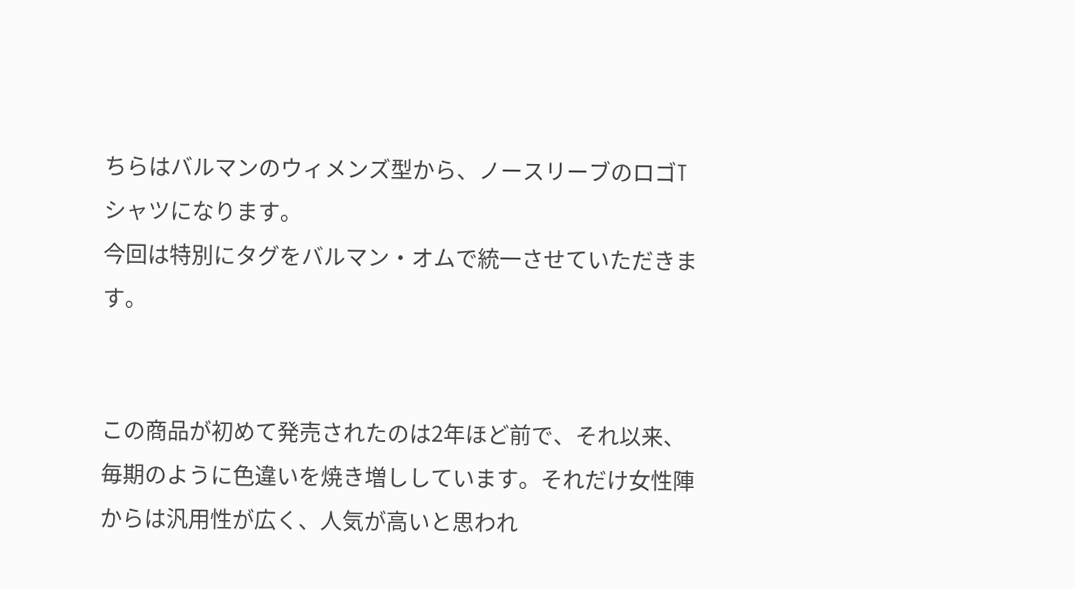ちらはバルマンのウィメンズ型から、ノースリーブのロゴTシャツになります。
今回は特別にタグをバルマン・オムで統一させていただきます。


この商品が初めて発売されたのは2年ほど前で、それ以来、毎期のように色違いを焼き増ししています。それだけ女性陣からは汎用性が広く、人気が高いと思われ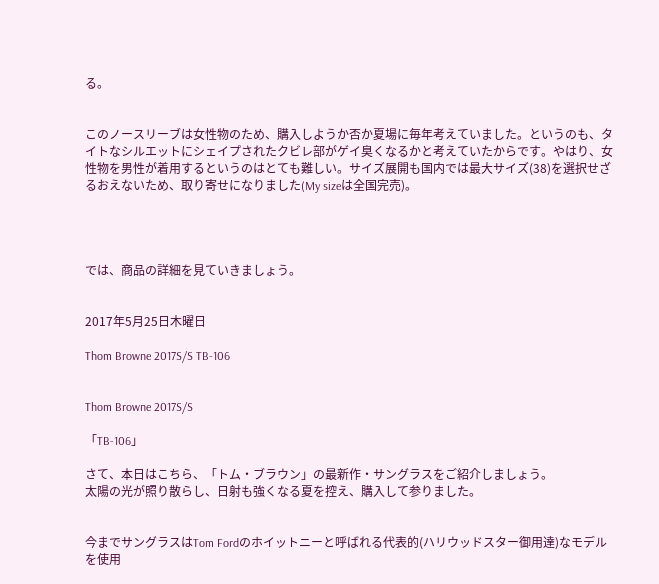る。


このノースリーブは女性物のため、購入しようか否か夏場に毎年考えていました。というのも、タイトなシルエットにシェイプされたクビレ部がゲイ臭くなるかと考えていたからです。やはり、女性物を男性が着用するというのはとても難しい。サイズ展開も国内では最大サイズ(38)を選択せざるおえないため、取り寄せになりました(My sizeは全国完売)。




では、商品の詳細を見ていきましょう。


2017年5月25日木曜日

Thom Browne 2017S/S TB-106


Thom Browne 2017S/S

「TB-106」

さて、本日はこちら、「トム・ブラウン」の最新作・サングラスをご紹介しましょう。
太陽の光が照り散らし、日射も強くなる夏を控え、購入して参りました。


今までサングラスはTom Fordのホイットニーと呼ばれる代表的(ハリウッドスター御用達)なモデルを使用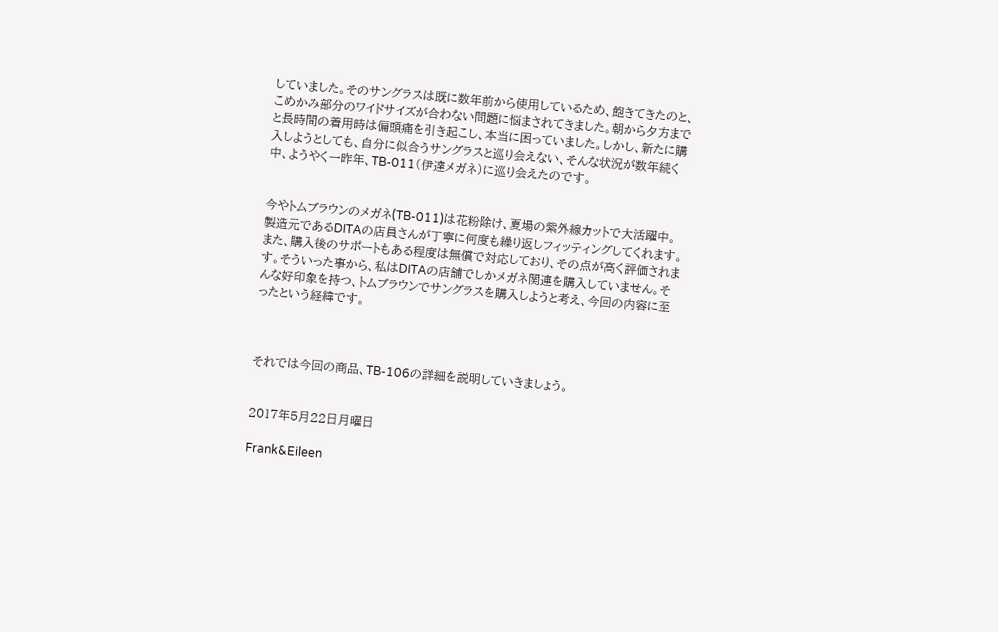していました。そのサングラスは既に数年前から使用しているため、飽きてきたのと、こめかみ部分のワイドサイズが合わない問題に悩まされてきました。朝から夕方までと長時間の着用時は偏頭痛を引き起こし、本当に困っていました。しかし、新たに購入しようとしても、自分に似合うサングラスと巡り会えない、そんな状況が数年続く中、ようやく一昨年、TB-011(伊達メガネ)に巡り会えたのです。


今やトムブラウンのメガネ(TB-011)は花粉除け、夏場の紫外線カットで大活躍中。製造元であるDITAの店員さんが丁寧に何度も繰り返しフィッティングしてくれます。また、購入後のサポートもある程度は無償で対応しており、その点が高く評価されます。そういった事から、私はDITAの店舗でしかメガネ関連を購入していません。そんな好印象を持つ、トムブラウンでサングラスを購入しようと考え、今回の内容に至ったという経緯です。



それでは今回の商品、TB-106の詳細を説明していきましょう。


2017年5月22日月曜日

Frank&Eileen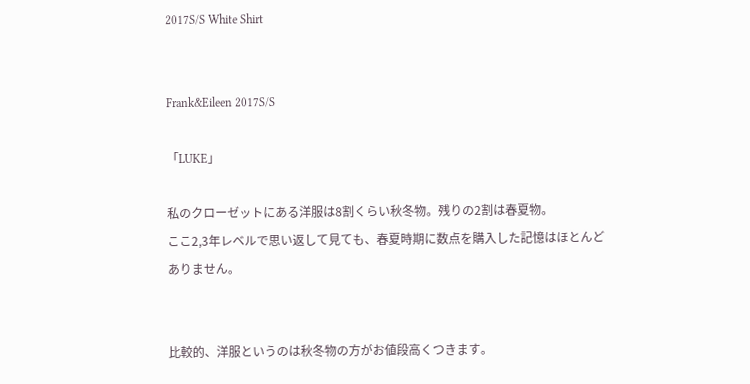2017S/S White Shirt


Frank&Eileen 2017S/S

「LUKE」

私のクローゼットにある洋服は8割くらい秋冬物。残りの2割は春夏物。
ここ2,3年レベルで思い返して見ても、春夏時期に数点を購入した記憶はほとんどありません。


比較的、洋服というのは秋冬物の方がお値段高くつきます。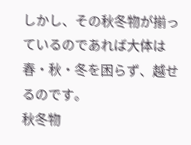しかし、その秋冬物が揃っているのであれば大体は春・秋・冬を困らず、越せるのです。
秋冬物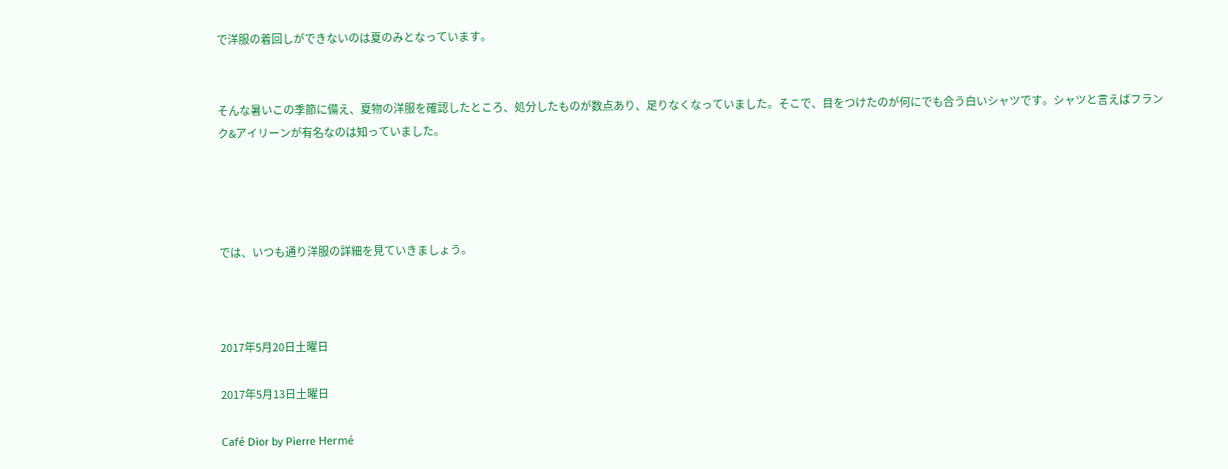で洋服の着回しができないのは夏のみとなっています。


そんな暑いこの季節に備え、夏物の洋服を確認したところ、処分したものが数点あり、足りなくなっていました。そこで、目をつけたのが何にでも合う白いシャツです。シャツと言えばフランク&アイリーンが有名なのは知っていました。




では、いつも通り洋服の詳細を見ていきましょう。



2017年5月20日土曜日

2017年5月13日土曜日

Café Dior by Pierre Hermé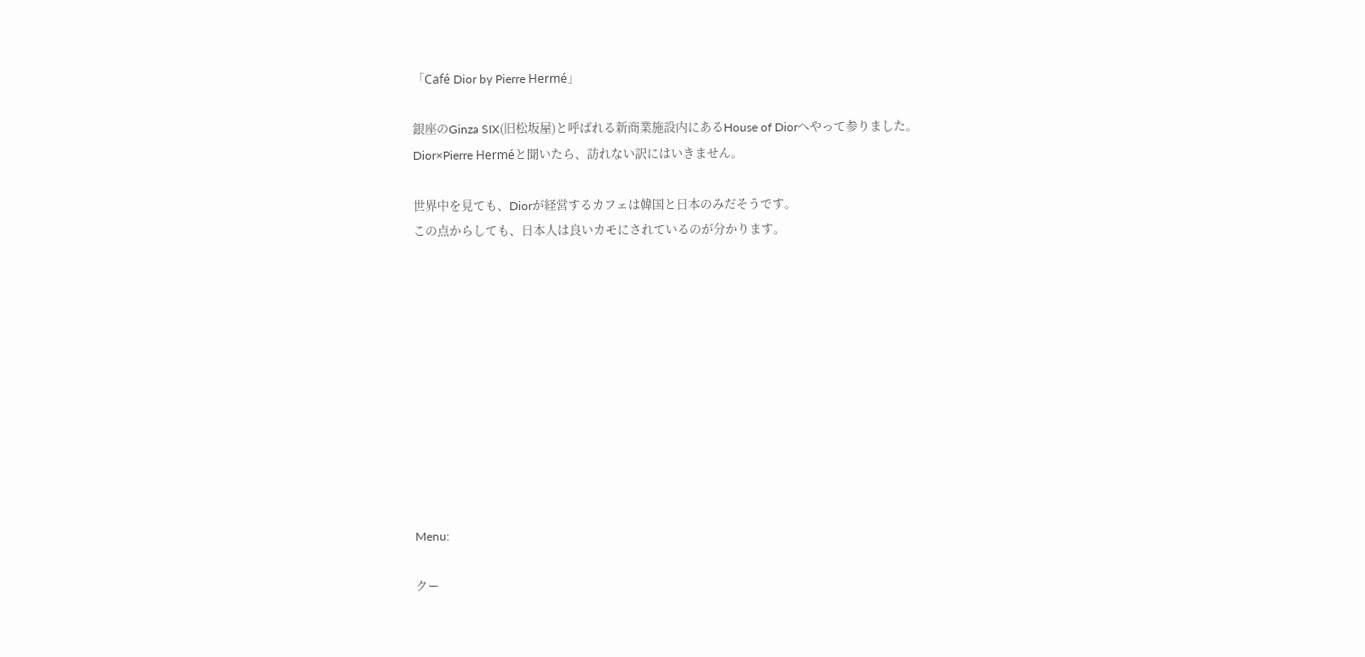「Café Dior by Pierre Hermé」

銀座のGinza SIX(旧松坂屋)と呼ばれる新商業施設内にあるHouse of Diorへやって参りました。
Dior×Pierre Herméと聞いたら、訪れない訳にはいきません。

世界中を見ても、Diorが経営するカフェは韓国と日本のみだそうです。
この点からしても、日本人は良いカモにされているのが分かります。











Menu:

クー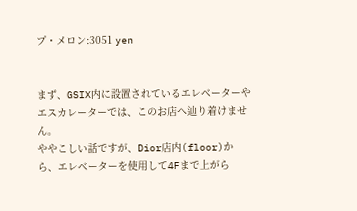プ・メロン:3051 yen


まず、GSIX内に設置されているエレベーターやエスカレーターでは、このお店へ辿り着けません。
ややこしい話ですが、Dior店内(floor)から、エレベーターを使用して4Fまで上がら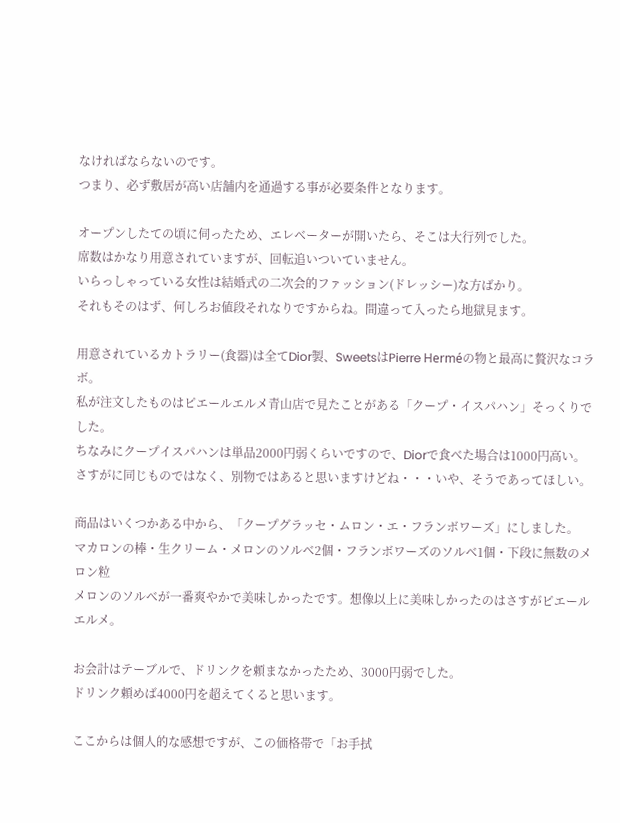なければならないのです。
つまり、必ず敷居が高い店舗内を通過する事が必要条件となります。

オープンしたての頃に伺ったため、エレベーターが開いたら、そこは大行列でした。
席数はかなり用意されていますが、回転追いついていません。
いらっしゃっている女性は結婚式の二次会的ファッション(ドレッシー)な方ばかり。
それもそのはず、何しろお値段それなりですからね。間違って入ったら地獄見ます。

用意されているカトラリー(食器)は全てDior製、SweetsはPierre Herméの物と最高に贅沢なコラボ。
私が注文したものはピエールエルメ青山店で見たことがある「クープ・イスパハン」そっくりでした。
ちなみにクープイスパハンは単品2000円弱くらいですので、Diorで食べた場合は1000円高い。
さすがに同じものではなく、別物ではあると思いますけどね・・・いや、そうであってほしい。

商品はいくつかある中から、「クープグラッセ・ムロン・エ・フランボワーズ」にしました。
マカロンの棒・生クリーム・メロンのソルベ2個・フランボワーズのソルベ1個・下段に無数のメロン粒
メロンのソルベが一番爽やかで美味しかったです。想像以上に美味しかったのはさすがピエールエルメ。

お会計はテーブルで、ドリンクを頼まなかったため、3000円弱でした。
ドリンク頼めば4000円を超えてくると思います。

ここからは個人的な感想ですが、この価格帯で「お手拭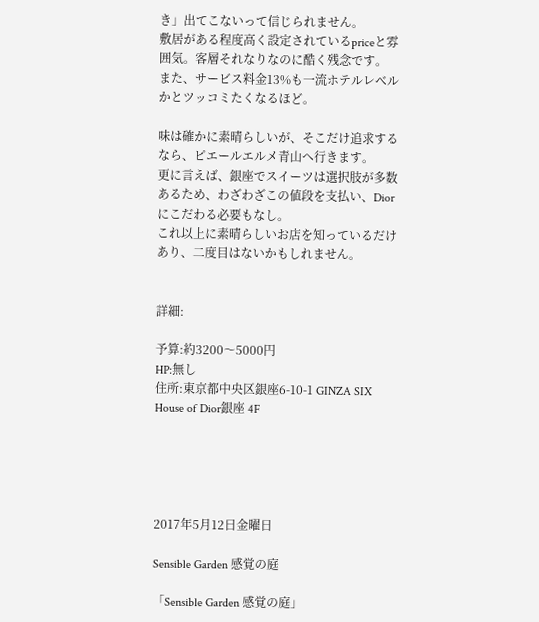き」出てこないって信じられません。
敷居がある程度高く設定されているpriceと雰囲気。客層それなりなのに酷く残念です。
また、サービス料金13%も一流ホテルレベルかとツッコミたくなるほど。

味は確かに素晴らしいが、そこだけ追求するなら、ピエールエルメ青山へ行きます。
更に言えば、銀座でスイーツは選択肢が多数あるため、わざわざこの値段を支払い、Diorにこだわる必要もなし。
これ以上に素晴らしいお店を知っているだけあり、二度目はないかもしれません。


詳細:

予算:約3200〜5000円
HP:無し
住所:東京都中央区銀座6-10-1 GINZA SIX House of Dior銀座 4F





2017年5月12日金曜日

Sensible Garden 感覚の庭

「Sensible Garden 感覚の庭」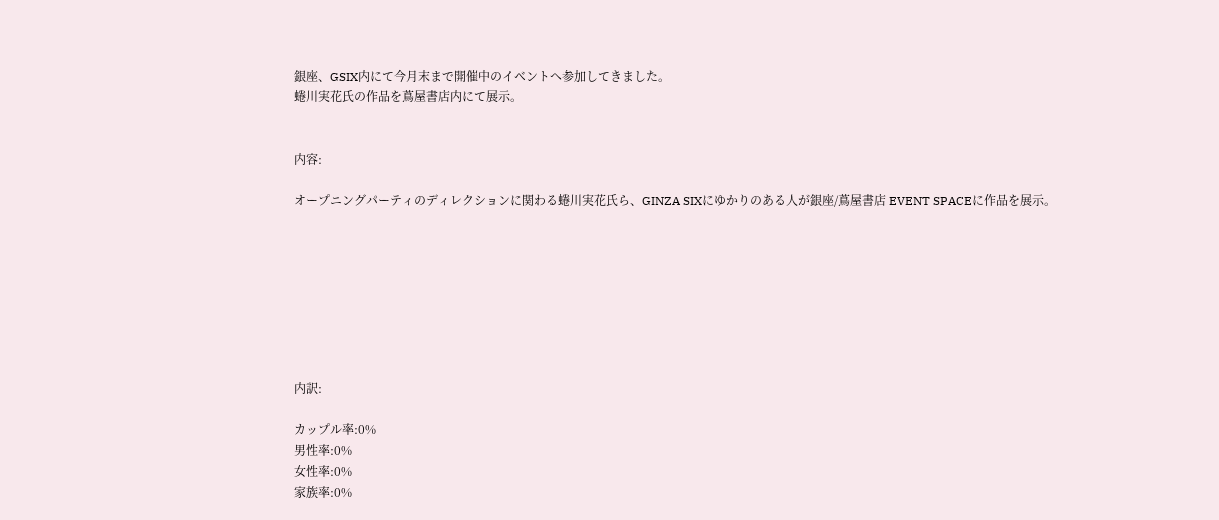銀座、GSIX内にて今月末まで開催中のイベントへ参加してきました。
蜷川実花氏の作品を蔦屋書店内にて展示。


内容:

オープニングパーティのディレクションに関わる蜷川実花氏ら、GINZA SIXにゆかりのある人が銀座/蔦屋書店 EVENT SPACEに作品を展示。








内訳:

カップル率:0%
男性率:0%
女性率:0%
家族率:0%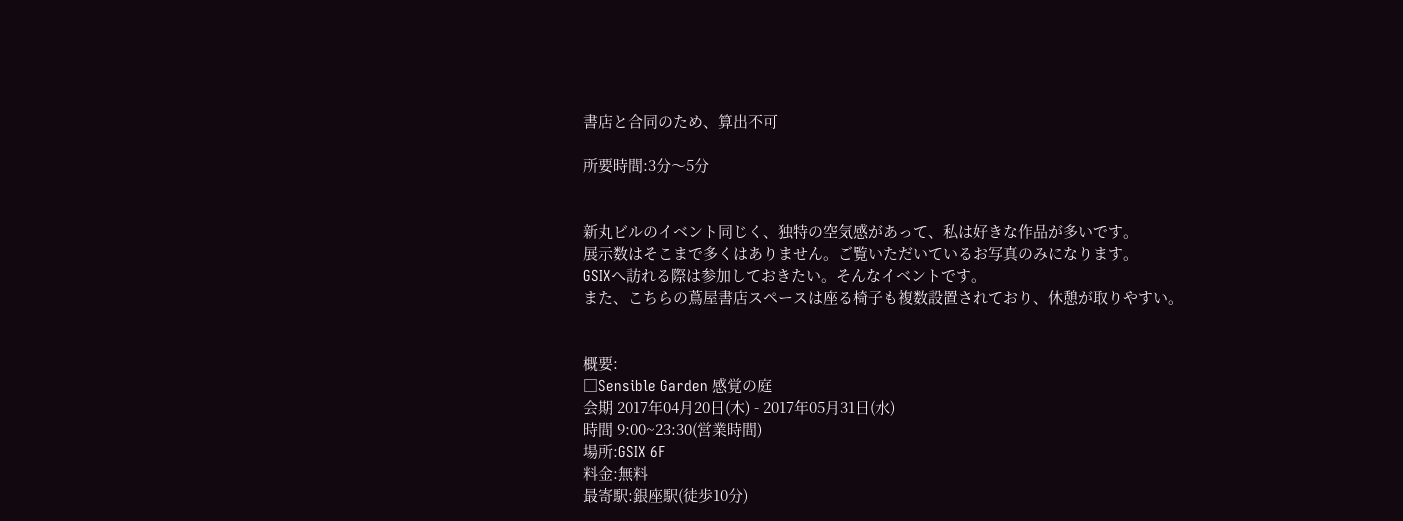書店と合同のため、算出不可

所要時間:3分〜5分


新丸ビルのイベント同じく、独特の空気感があって、私は好きな作品が多いです。
展示数はそこまで多くはありません。ご覧いただいているお写真のみになります。
GSIXへ訪れる際は参加しておきたい。そんなイベントです。
また、こちらの蔦屋書店スペースは座る椅子も複数設置されており、休憩が取りやすい。


概要:
□Sensible Garden 感覚の庭
会期 2017年04月20日(木) - 2017年05月31日(水)
時間 9:00~23:30(営業時間)
場所:GSIX 6F
料金:無料
最寄駅:銀座駅(徒歩10分)